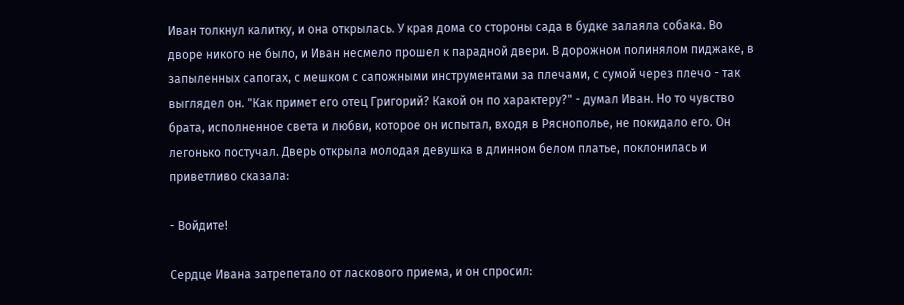Иван толкнул калитку, и она открылась. У края дома со стороны сада в будке залаяла собака. Во дворе никого не было, и Иван несмело прошел к парадной двери. В дорожном полинялом пиджаке, в запыленных сапогах, с мешком с сапожными инструментами за плечами, с сумой через плечо - так выглядел он. "Как примет его отец Григорий? Какой он по характеру?" - думал Иван. Но то чувство брата, исполненное света и любви, которое он испытал, входя в Ряснополье, не покидало его. Он легонько постучал. Дверь открыла молодая девушка в длинном белом платье, поклонилась и приветливо сказала:

- Войдите!

Сердце Ивана затрепетало от ласкового приема, и он спросил: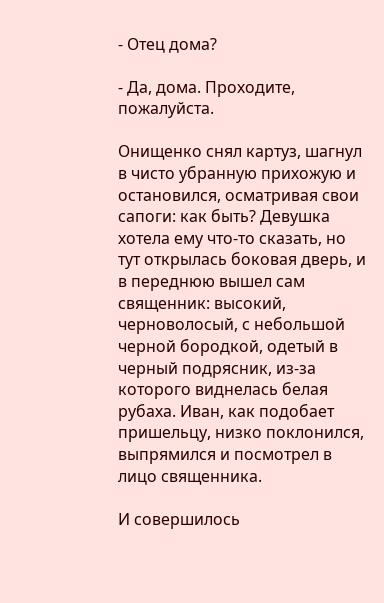- Отец дома?

- Да, дома. Проходите, пожалуйста.

Онищенко снял картуз, шагнул в чисто убранную прихожую и остановился, осматривая свои сапоги: как быть? Девушка хотела ему что-то сказать, но тут открылась боковая дверь, и в переднюю вышел сам священник: высокий, черноволосый, с небольшой черной бородкой, одетый в черный подрясник, из-за которого виднелась белая рубаха. Иван, как подобает пришельцу, низко поклонился, выпрямился и посмотрел в лицо священника.

И совершилось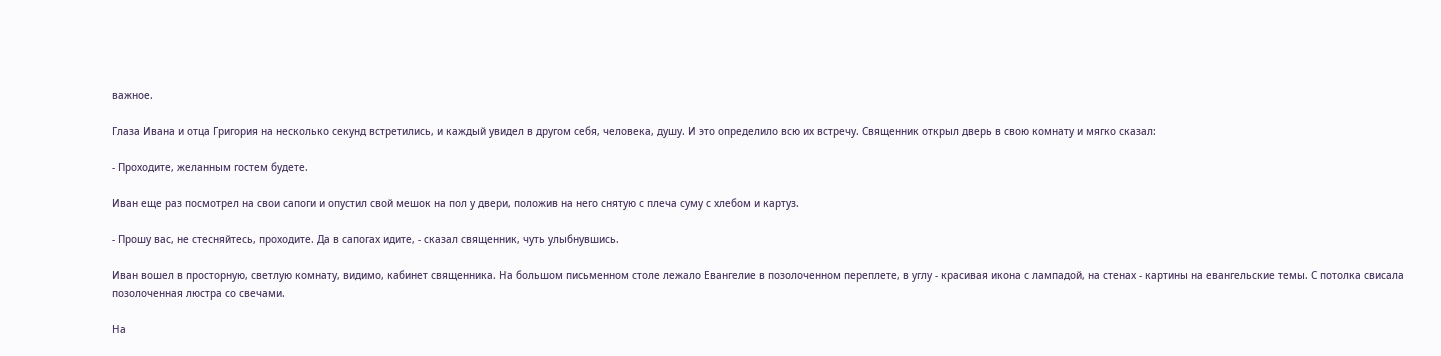важное.

Глаза Ивана и отца Григория на несколько секунд встретились, и каждый увидел в другом себя, человека, душу. И это определило всю их встречу. Священник открыл дверь в свою комнату и мягко сказал:

- Проходите, желанным гостем будете.

Иван еще раз посмотрел на свои сапоги и опустил свой мешок на пол у двери, положив на него снятую с плеча суму с хлебом и картуз.

- Прошу вас, не стесняйтесь, проходите. Да в сапогах идите, - сказал священник, чуть улыбнувшись.

Иван вошел в просторную, светлую комнату, видимо, кабинет священника. На большом письменном столе лежало Евангелие в позолоченном переплете, в углу - красивая икона с лампадой, на стенах - картины на евангельские темы. С потолка свисала позолоченная люстра со свечами.

На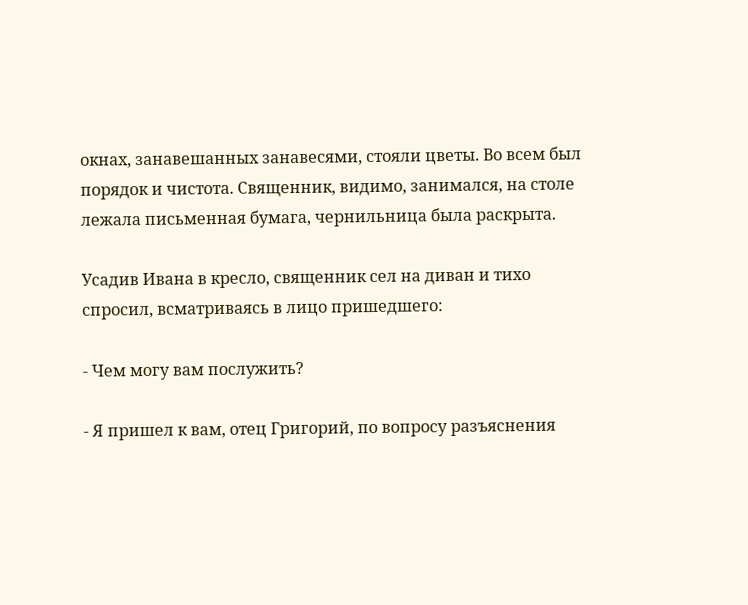окнах, занавешанных занавесями, стояли цветы. Во всем был порядок и чистота. Священник, видимо, занимался, на столе лежала письменная бумага, чернильница была раскрыта.

Усадив Ивана в кресло, священник сел на диван и тихо спросил, всматриваясь в лицо пришедшего:

- Чем могу вам послужить?

- Я пришел к вам, отец Григорий, по вопросу разъяснения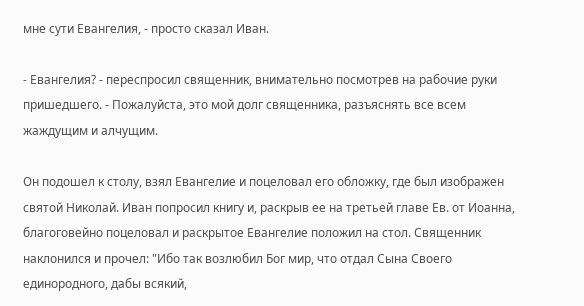мне сути Евангелия, - просто сказал Иван.

- Евангелия? - переспросил священник, внимательно посмотрев на рабочие руки пришедшего. - Пожалуйста, это мой долг священника, разъяснять все всем жаждущим и алчущим.

Он подошел к столу, взял Евангелие и поцеловал его обложку, где был изображен святой Николай. Иван попросил книгу и, раскрыв ее на третьей главе Ев. от Иоанна, благоговейно поцеловал и раскрытое Евангелие положил на стол. Священник наклонился и прочел: "Ибо так возлюбил Бог мир, что отдал Сына Своего единородного, дабы всякий,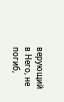верующий в Него, не погиб,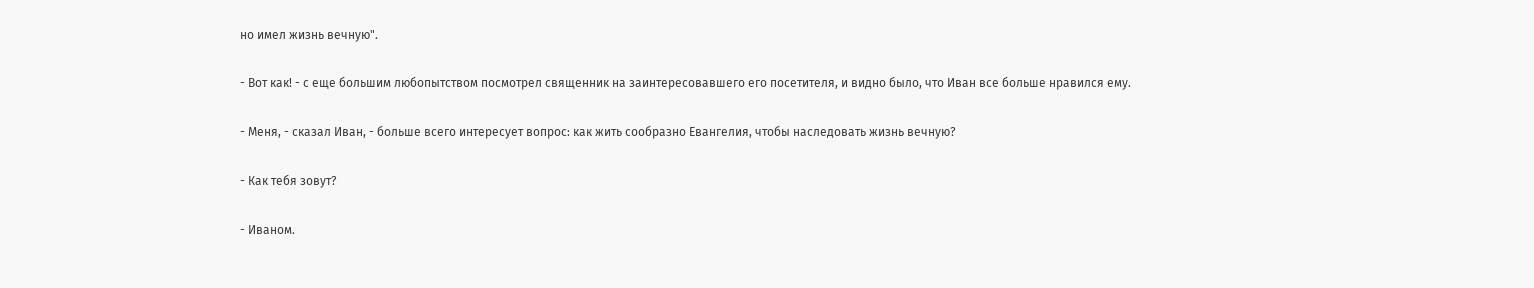но имел жизнь вечную".

- Вот как! - с еще большим любопытством посмотрел священник на заинтересовавшего его посетителя, и видно было, что Иван все больше нравился ему.

- Меня, - сказал Иван, - больше всего интересует вопрос: как жить сообразно Евангелия, чтобы наследовать жизнь вечную?

- Как тебя зовут?

- Иваном.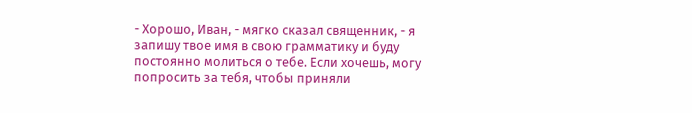- Хорошо, Иван, - мягко сказал священник, - я запишу твое имя в свою грамматику и буду постоянно молиться о тебе. Если хочешь, могу попросить за тебя, чтобы приняли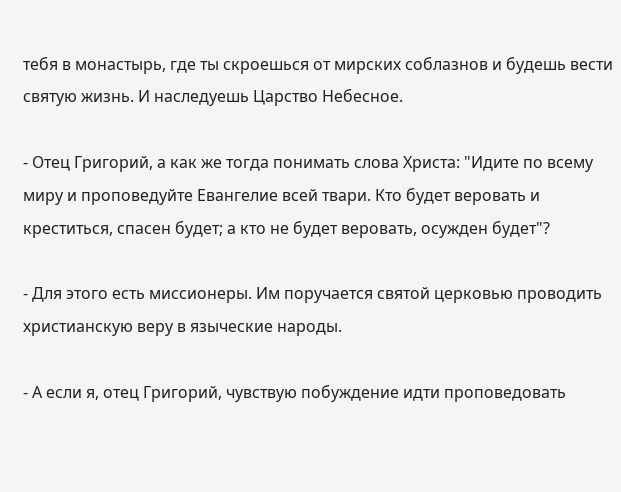тебя в монастырь, где ты скроешься от мирских соблазнов и будешь вести святую жизнь. И наследуешь Царство Небесное.

- Отец Григорий, а как же тогда понимать слова Христа: "Идите по всему миру и проповедуйте Евангелие всей твари. Кто будет веровать и креститься, спасен будет; а кто не будет веровать, осужден будет"?

- Для этого есть миссионеры. Им поручается святой церковью проводить христианскую веру в языческие народы.

- А если я, отец Григорий, чувствую побуждение идти проповедовать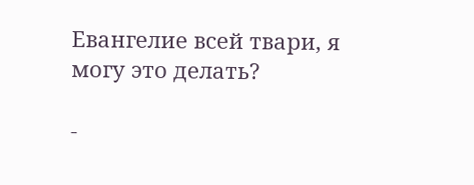Евангелие всей твари, я могу это делать?

-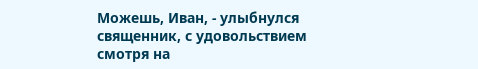Можешь, Иван, - улыбнулся священник, с удовольствием смотря на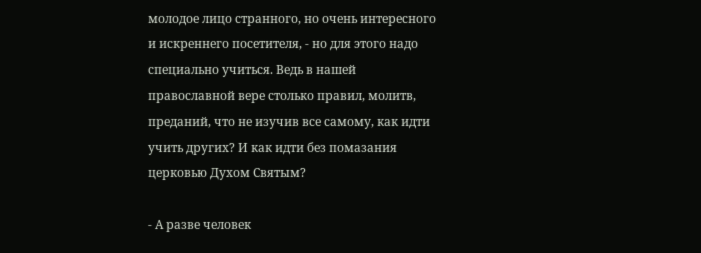молодое лицо странного, но очень интересного и искреннего посетителя, - но для этого надо специально учиться. Ведь в нашей православной вере столько правил, молитв, преданий, что не изучив все самому, как идти учить других? И как идти без помазания церковью Духом Святым?

- А разве человек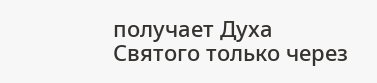получает Духа Святого только через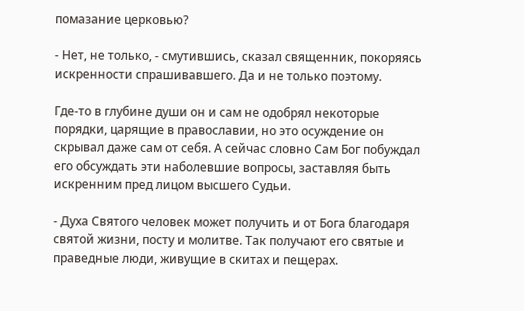помазание церковью?

- Нет, не только, - смутившись, сказал священник, покоряясь искренности спрашивавшего. Да и не только поэтому.

Где-то в глубине души он и сам не одобрял некоторые порядки, царящие в православии, но это осуждение он скрывал даже сам от себя. А сейчас словно Сам Бог побуждал его обсуждать эти наболевшие вопросы, заставляя быть искренним пред лицом высшего Судьи.

- Духа Святого человек может получить и от Бога благодаря святой жизни, посту и молитве. Так получают его святые и праведные люди, живущие в скитах и пещерах.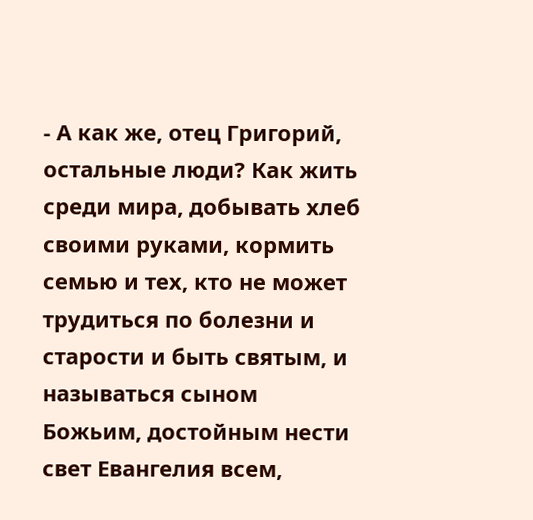- А как же, отец Григорий, остальные люди? Как жить среди мира, добывать хлеб своими руками, кормить семью и тех, кто не может трудиться по болезни и старости и быть святым, и называться сыном Божьим, достойным нести свет Евангелия всем,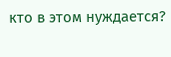кто в этом нуждается?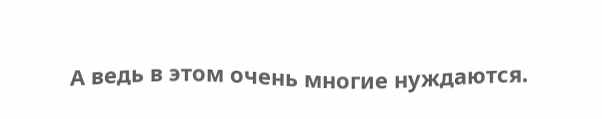А ведь в этом очень многие нуждаются.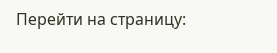Перейти на страницу: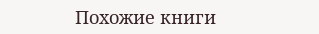Похожие книги